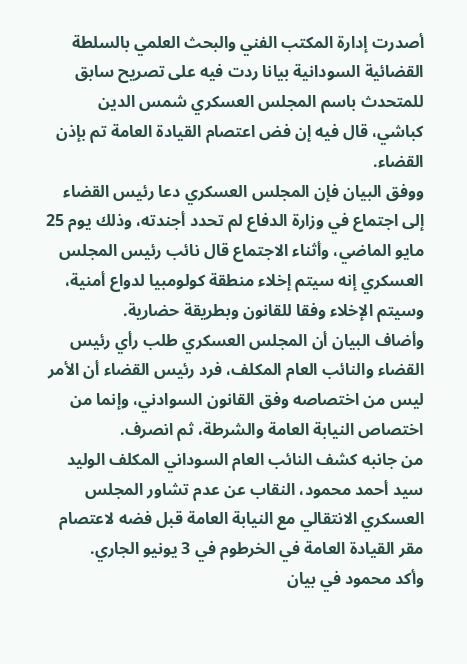أصدرت إدارة المكتب الفني والبحث العلمي بالسلطة القضائية السودانية بيانا ردت فيه على تصريح سابق للمتحدث باسم المجلس العسكري شمس الدين كباشي، قال فيه إن فض اعتصام القيادة العامة تم بإذن القضاء.
ووفق البيان فإن المجلس العسكري دعا رئيس القضاء إلى اجتماع في وزارة الدفاع لم تحدد أجندته، وذلك يوم 25 مايو الماضي، وأثناء الاجتماع قال نائب رئيس المجلس العسكري إنه سيتم إخلاء منطقة كولومبيا لدواع أمنية، وسيتم الإخلاء وفقا للقانون وبطريقة حضارية.
وأضاف البيان أن المجلس العسكري طلب رأي رئيس القضاء والنائب العام المكلف، فرد رئيس القضاء أن الأمر ليس من اختصاصه وفق القانون السوادني، وإنما من اختصاص النيابة العامة والشرطة، ثم انصرف.
من جانبه كشف النائب العام السوداني المكلف الوليد سيد أحمد محمود، النقاب عن عدم تشاور المجلس العسكري الانتقالي مع النيابة العامة قبل فضه لاعتصام مقر القيادة العامة في الخرطوم في 3 يونيو الجاري.
وأكد محمود في بيان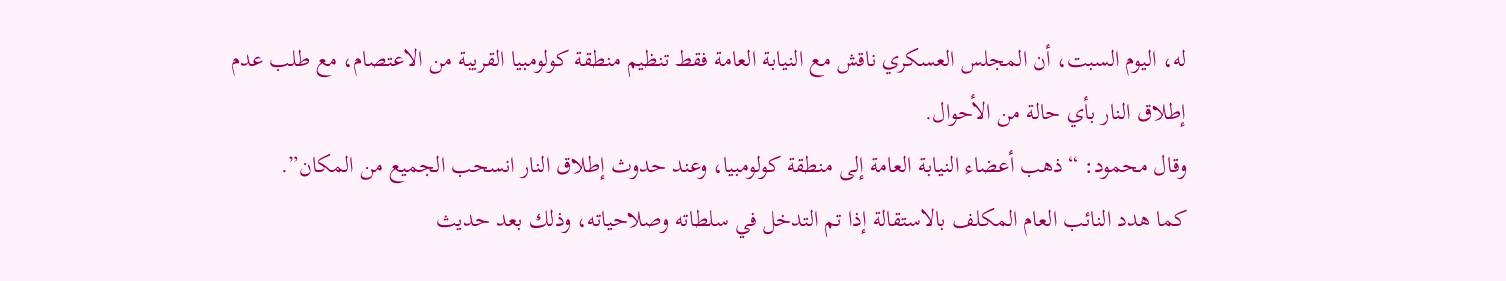له، اليوم السبت، أن المجلس العسكري ناقش مع النيابة العامة فقط تنظيم منطقة كولومبيا القريبة من الاعتصام، مع طلب عدم إطلاق النار بأي حالة من الأحوال.
وقال محمود: “ذهب أعضاء النيابة العامة إلى منطقة كولومبيا، وعند حدوث إطلاق النار انسحب الجميع من المكان”.
كما هدد النائب العام المكلف بالاستقالة إذا تم التدخل في سلطاته وصلاحياته، وذلك بعد حديث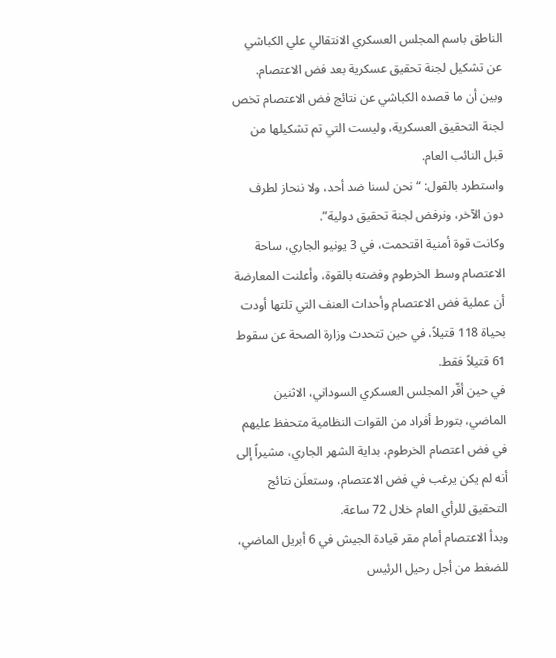الناطق باسم المجلس العسكري الانتقالي علي الكباشي عن تشكيل لجنة تحقيق عسكرية بعد فض الاعتصام.
وبين أن ما قصده الكباشي عن نتائج فض الاعتصام تخص لجنة التحقيق العسكرية، وليست التي تم تشكيلها من قبل النائب العام.
واستطرد بالقول: “نحن لسنا ضد أحد، ولا ننحاز لطرف دون الآخر، ونرفض لجنة تحقيق دولية”.
وكانت قوة أمنية اقتحمت، في 3 يونيو الجاري، ساحة الاعتصام وسط الخرطوم وفضته بالقوة، وأعلنت المعارضة أن عملية فض الاعتصام وأحداث العنف التي تلتها أودت بحياة 118 قتيلاً، في حين تتحدث وزارة الصحة عن سقوط 61 قتيلاً فقط.
في حين أقّر المجلس العسكري السوداني، الاثنين الماضي، بتورط أفراد من القوات النظامية متحفظ عليهم في فض اعتصام الخرطوم، بداية الشهر الجاري، مشيراً إلى أنه لم يكن يرغب في فض الاعتصام، وستعلَن نتائج التحقيق للرأي العام خلال 72 ساعة.
وبدأ الاعتصام أمام مقر قيادة الجيش في 6 أبريل الماضي، للضغط من أجل رحيل الرئيس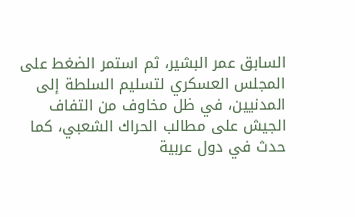السابق عمر البشير، ثم استمر الضغط على المجلس العسكري لتسليم السلطة إلى المدنيين، في ظل مخاوف من التفاف الجيش على مطالب الحراك الشعبي، كما حدث في دول عربية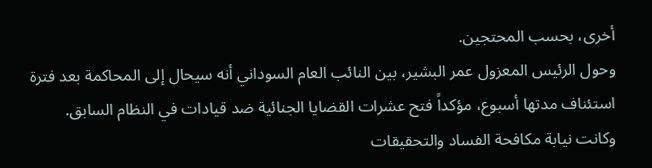أخرى، بحسب المحتجين.
وحول الرئيس المعزول عمر البشير، بين النائب العام السوداني أنه سيحال إلى المحاكمة بعد فترة استئناف مدتها أسبوع، مؤكداً فتح عشرات القضايا الجنائية ضد قيادات في النظام السابق.
وكانت نيابة مكافحة الفساد والتحقيقات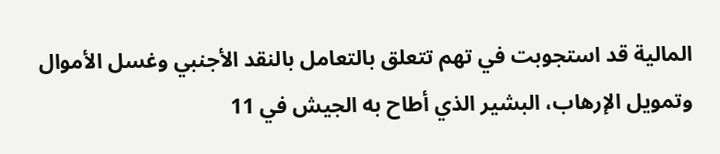المالية قد استجوبت في تهم تتعلق بالتعامل بالنقد الأجنبي وغسل الأموال وتمويل الإرهاب، البشير الذي أطاح به الجيش في 11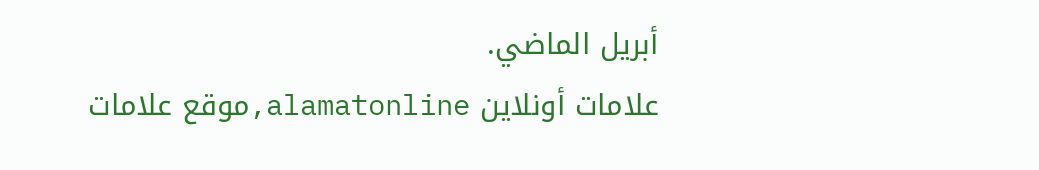أبريل الماضي.
علامات أونلاين alamatonline,موقع علامات